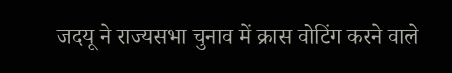जदयू ने राज्यसभा चुनाव में क्रास वोटिंग करने वाले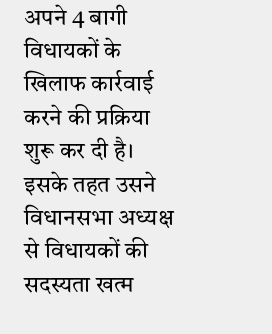अपने 4 बागी विधायकों के खिलाफ कार्रवाई करने की प्रक्रिया शुरू कर दी है।
इसके तहत उसने विधानसभा अध्यक्ष से विधायकों की सदस्यता खत्म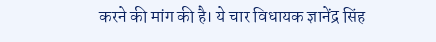करने की मांग की है। ये चार विधायक ज्ञानेंद्र सिंह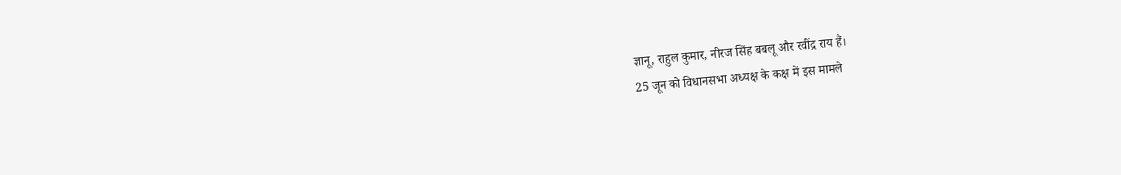ज्ञानू, राहुल कुमार, नीरज सिंह बबलू और रवींद्र राय हैं।
25 जून को विधानसभा अध्यक्ष के कक्ष में इस मामले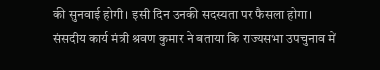की सुनवाई होगी। इसी दिन उनकी सदस्यता पर फैसला होगा।
संसदीय कार्य मंत्री श्रवण कुमार ने बताया कि राज्यसभा उपचुनाव में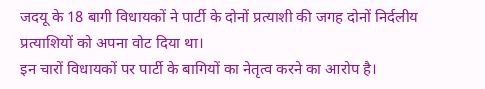जदयू के 18 बागी विधायकों ने पार्टी के दोनों प्रत्याशी की जगह दोनों निर्दलीय प्रत्याशियों को अपना वोट दिया था।
इन चारों विधायकों पर पार्टी के बागियों का नेतृत्व करने का आरोप है।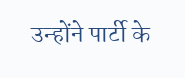उन्होंने पार्टी के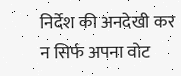निर्देश की अनदेखी कर न सिर्फ अपना वोट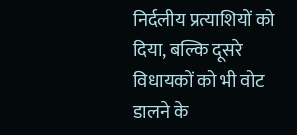निर्दलीय प्रत्याशियों को दिया, बल्कि दूसरे विधायकों को भी वोट डालने के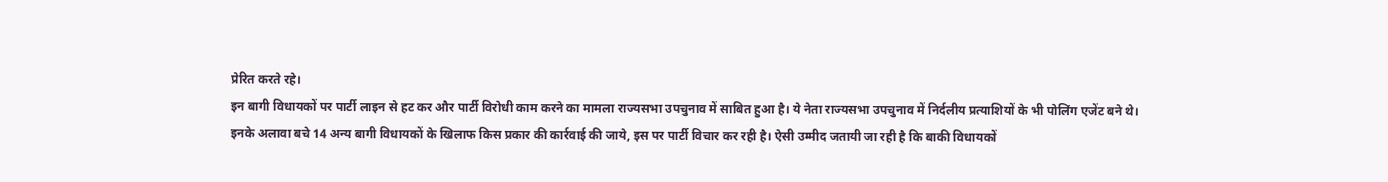प्रेरित करते रहे।
इन बागी विधायकों पर पार्टी लाइन से हट कर और पार्टी विरोधी काम करने का मामला राज्यसभा उपचुनाव में साबित हुआ है। ये नेता राज्यसभा उपचुनाव में निर्दलीय प्रत्याशियों के भी पोलिंग एजेंट बने थे।
इनके अलावा बचे 14 अन्य बागी विधायकों के खिलाफ किस प्रकार की कार्रवाई की जाये, इस पर पार्टी विचार कर रही है। ऐसी उम्मीद जतायी जा रही है कि बाकी विधायकों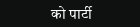को पार्टी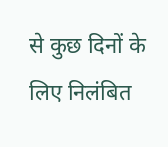से कुछ दिनों के लिए निलंबित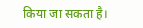किया जा सकता है।